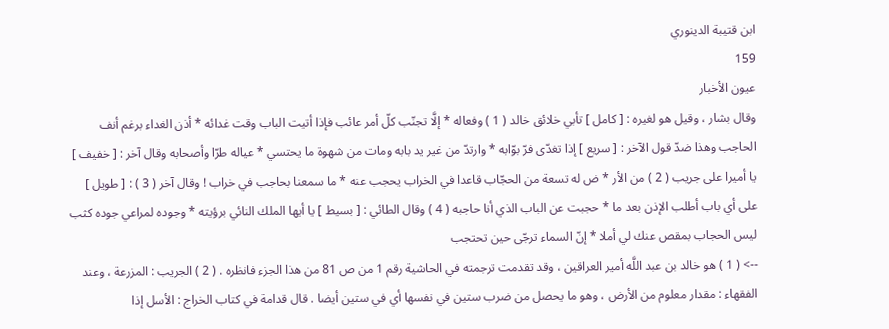ابن قتيبة الدينوري
159
عيون الأخبار
وقال بشار ، وقيل هو لغيره : [ كامل ] تأبي خلائق خالد ( 1 ) وفعاله * إلَّا تجنّب كلّ أمر عائب فإذا أتيت الباب وقت غدائه * أذن الغداء برغم أنف الحاجب وهذا ضدّ قول الآخر : [ سريع ] إذا تغدّى فرّ بوّابه * وارتدّ من غير يد بابه ومات من شهوة ما يحتسي * عياله طرّا وأصحابه وقال آخر : [ خفيف ] يا أميرا على جريب ( 2 ) من الأر * ض له تسعة من الحجّاب قاعدا في الخراب يحجب عنه * ما سمعنا بحاجب في خراب ! وقال آخر ( 3 ) : [ طويل ] على أي باب أطلب الإذن بعد ما * حجبت عن الباب الذي أنا حاجبه ( 4 ) وقال الطائي : [ بسيط ] يا أيها الملك النائي برؤيته * وجوده لمراعي جوده كثب ليس الحجاب بمقص عنك لي أملا * إنّ السماء ترجّى حين تحتجب
--> ( 1 ) هو خالد بن عبد اللَّه أمير العراقين ، وقد تقدمت ترجمته في الحاشية رقم 1 من ص 81 من هذا الجزء فانظره . ( 2 ) الجريب : المزرعة ، وعند الفقهاء : مقدار معلوم من الأرض ، وهو ما يحصل من ضرب ستين في نفسها أي في ستين أيضا . قال قدامة في كتاب الخراج : الأسل إذا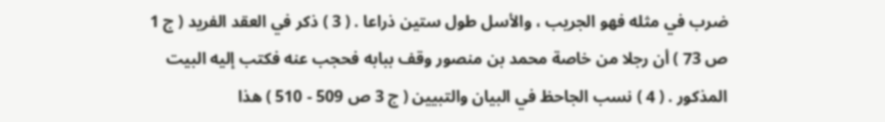ضرب في مثله فهو الجريب ، والأسل طول ستين ذراعا . ( 3 ) ذكر في العقد الفريد ( ج 1 ص 73 ) أن رجلا من خاصة محمد بن منصور وقف ببابه فحجب عنه فكتب إليه البيت المذكور . ( 4 ) نسب الجاحظ في البيان والتبيين ( ج 3 ص 509 - 510 ) هذا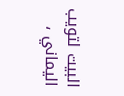البيت لتويب اليماني ،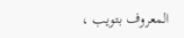المعروف بتويب ،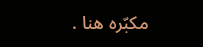مكبّره هنا .